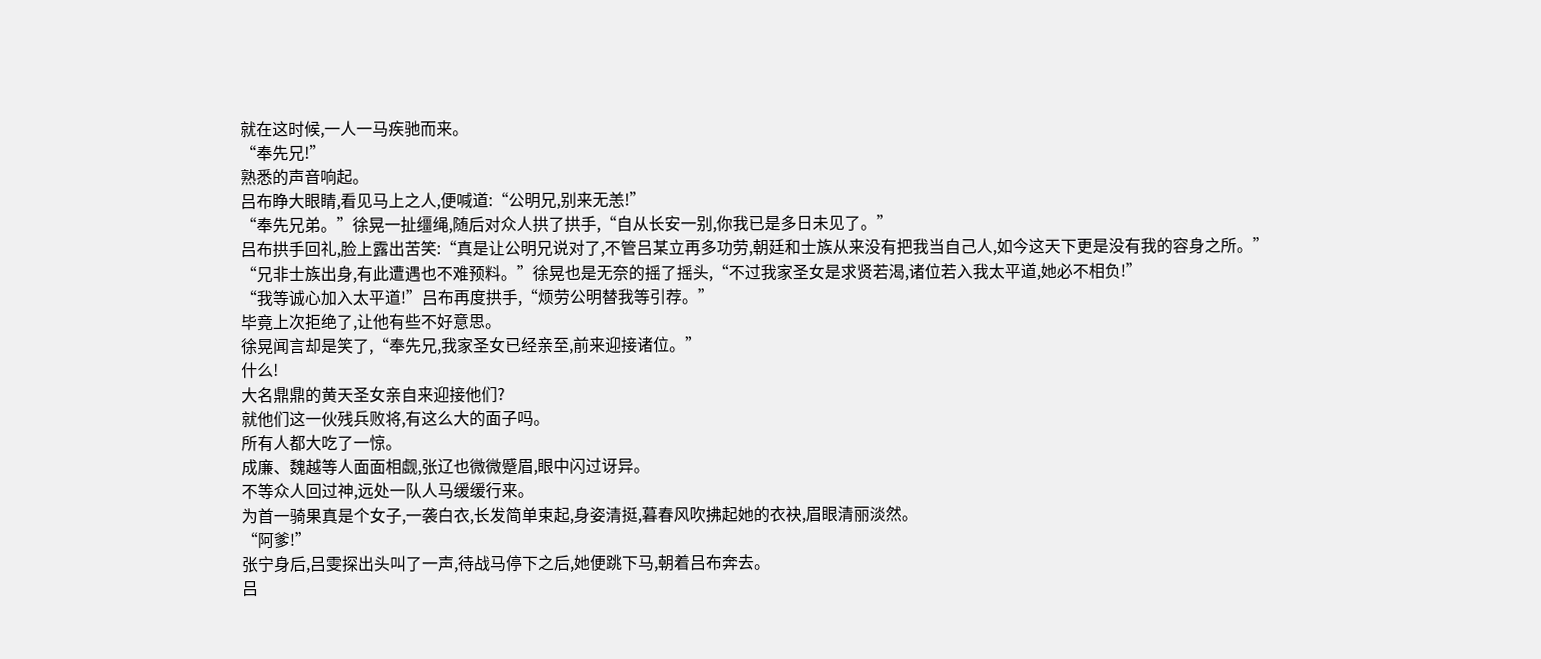就在这时候,一人一马疾驰而来。
“奉先兄!”
熟悉的声音响起。
吕布睁大眼睛,看见马上之人,便喊道:“公明兄,别来无恙!”
“奉先兄弟。”徐晃一扯缰绳,随后对众人拱了拱手,“自从长安一别,你我已是多日未见了。”
吕布拱手回礼,脸上露出苦笑:“真是让公明兄说对了,不管吕某立再多功劳,朝廷和士族从来没有把我当自己人,如今这天下更是没有我的容身之所。”
“兄非士族出身,有此遭遇也不难预料。”徐晃也是无奈的摇了摇头,“不过我家圣女是求贤若渴,诸位若入我太平道,她必不相负!”
“我等诚心加入太平道!”吕布再度拱手,“烦劳公明替我等引荐。”
毕竟上次拒绝了,让他有些不好意思。
徐晃闻言却是笑了,“奉先兄,我家圣女已经亲至,前来迎接诸位。”
什么!
大名鼎鼎的黄天圣女亲自来迎接他们?
就他们这一伙残兵败将,有这么大的面子吗。
所有人都大吃了一惊。
成廉、魏越等人面面相觑,张辽也微微蹙眉,眼中闪过讶异。
不等众人回过神,远处一队人马缓缓行来。
为首一骑果真是个女子,一袭白衣,长发简单束起,身姿清挺,暮春风吹拂起她的衣袂,眉眼清丽淡然。
“阿爹!”
张宁身后,吕雯探出头叫了一声,待战马停下之后,她便跳下马,朝着吕布奔去。
吕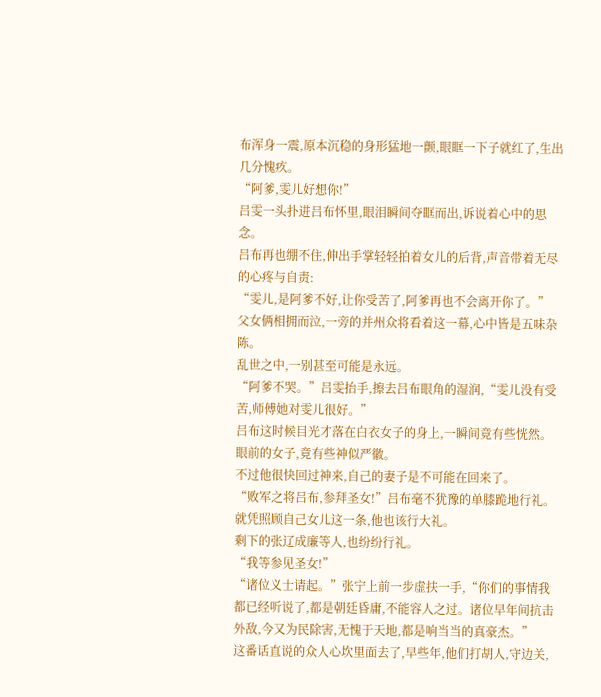布浑身一震,原本沉稳的身形猛地一颤,眼眶一下子就红了,生出几分愧疚。
“阿爹,雯儿好想你!”
吕雯一头扑进吕布怀里,眼泪瞬间夺眶而出,诉说着心中的思念。
吕布再也绷不住,伸出手掌轻轻拍着女儿的后背,声音带着无尽的心疼与自责:
“雯儿,是阿爹不好,让你受苦了,阿爹再也不会离开你了。”
父女俩相拥而泣,一旁的并州众将看着这一幕,心中皆是五味杂陈。
乱世之中,一别甚至可能是永远。
“阿爹不哭。”吕雯抬手,擦去吕布眼角的湿润,“雯儿没有受苦,师傅她对雯儿很好。”
吕布这时候目光才落在白衣女子的身上,一瞬间竟有些恍然。
眼前的女子,竟有些神似严徽。
不过他很快回过神来,自己的妻子是不可能在回来了。
“败军之将吕布,参拜圣女!”吕布毫不犹豫的单膝跪地行礼。
就凭照顾自己女儿这一条,他也该行大礼。
剩下的张辽成廉等人,也纷纷行礼。
“我等参见圣女!”
“诸位义士请起。”张宁上前一步虚扶一手,“你们的事情我都已经听说了,都是朝廷昏庸,不能容人之过。诸位早年间抗击外敌,今又为民除害,无愧于天地,都是响当当的真豪杰。”
这番话直说的众人心坎里面去了,早些年,他们打胡人,守边关,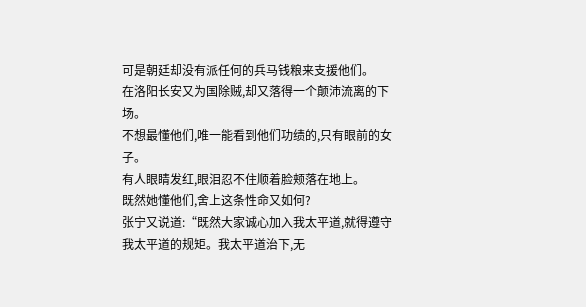可是朝廷却没有派任何的兵马钱粮来支援他们。
在洛阳长安又为国除贼,却又落得一个颠沛流离的下场。
不想最懂他们,唯一能看到他们功绩的,只有眼前的女子。
有人眼睛发红,眼泪忍不住顺着脸颊落在地上。
既然她懂他们,舍上这条性命又如何?
张宁又说道:“既然大家诚心加入我太平道,就得遵守我太平道的规矩。我太平道治下,无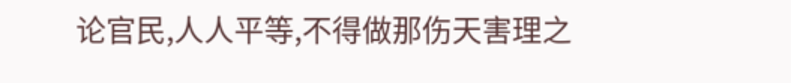论官民,人人平等,不得做那伤天害理之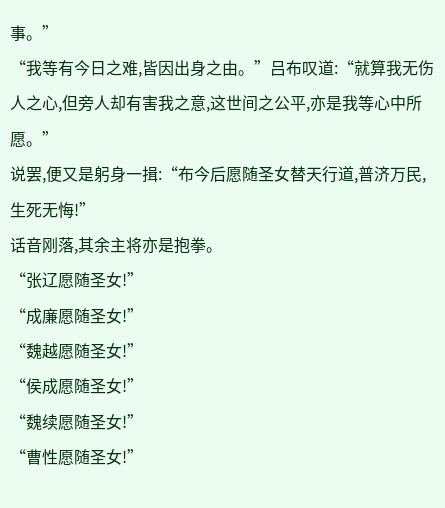事。”
“我等有今日之难,皆因出身之由。”吕布叹道:“就算我无伤人之心,但旁人却有害我之意,这世间之公平,亦是我等心中所愿。”
说罢,便又是躬身一揖:“布今后愿随圣女替天行道,普济万民,生死无悔!”
话音刚落,其余主将亦是抱拳。
“张辽愿随圣女!”
“成廉愿随圣女!”
“魏越愿随圣女!”
“侯成愿随圣女!”
“魏续愿随圣女!”
“曹性愿随圣女!”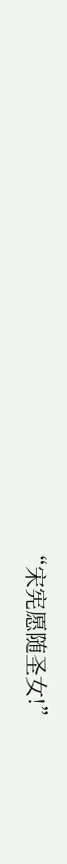“宋宪愿随圣女!”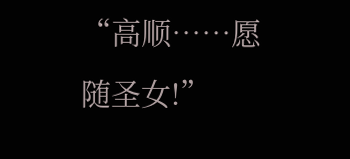“高顺……愿随圣女!”